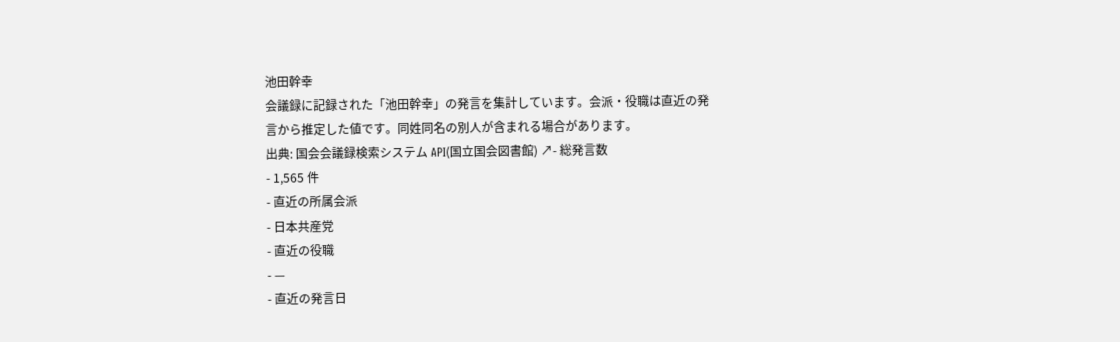池田幹幸
会議録に記録された「池田幹幸」の発言を集計しています。会派・役職は直近の発言から推定した値です。同姓同名の別人が含まれる場合があります。
出典: 国会会議録検索システム API(国立国会図書館) ↗- 総発言数
- 1,565 件
- 直近の所属会派
- 日本共産党
- 直近の役職
- —
- 直近の発言日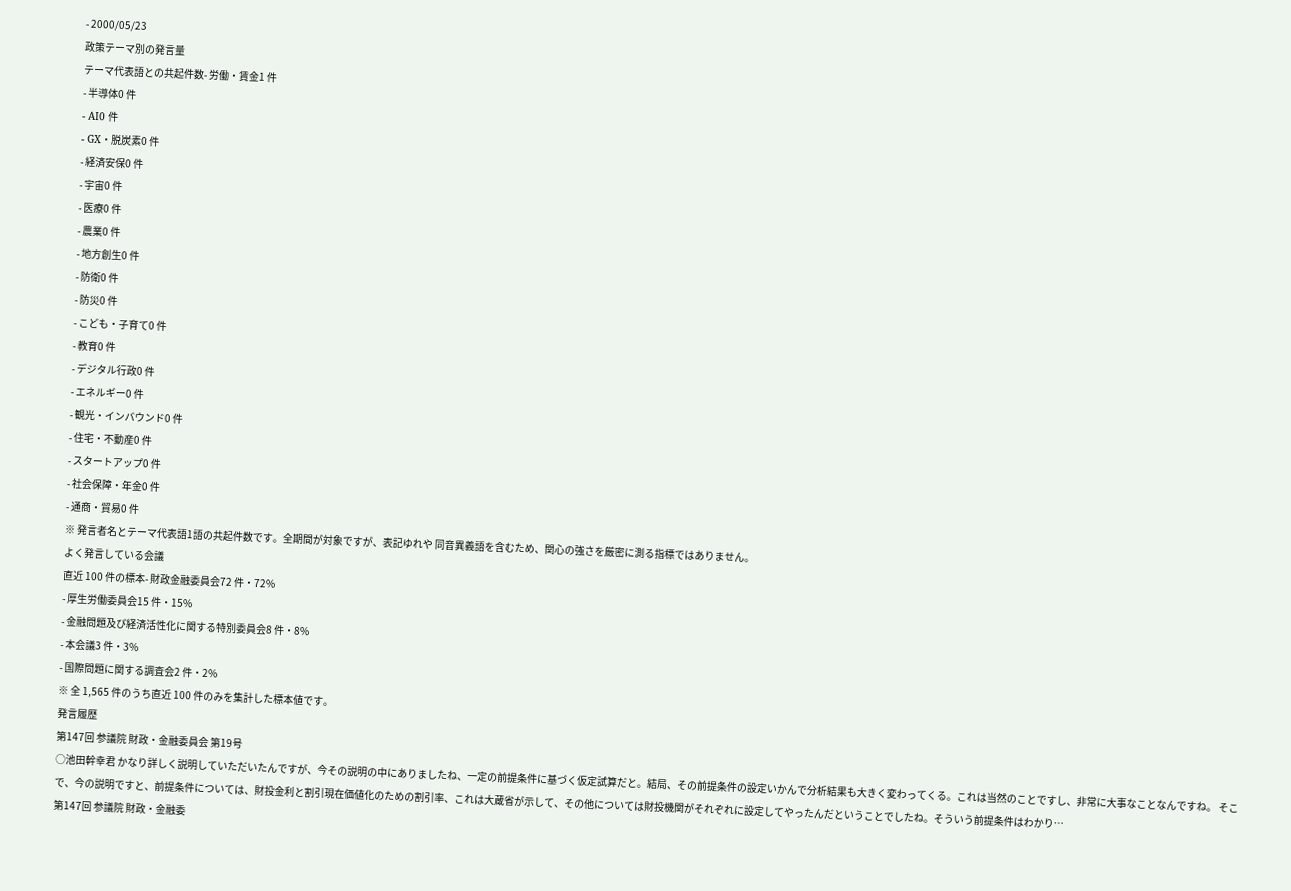- 2000/05/23
政策テーマ別の発言量
テーマ代表語との共起件数- 労働・賃金1 件
- 半導体0 件
- AI0 件
- GX・脱炭素0 件
- 経済安保0 件
- 宇宙0 件
- 医療0 件
- 農業0 件
- 地方創生0 件
- 防衛0 件
- 防災0 件
- こども・子育て0 件
- 教育0 件
- デジタル行政0 件
- エネルギー0 件
- 観光・インバウンド0 件
- 住宅・不動産0 件
- スタートアップ0 件
- 社会保障・年金0 件
- 通商・貿易0 件
※ 発言者名とテーマ代表語1語の共起件数です。全期間が対象ですが、表記ゆれや 同音異義語を含むため、関心の強さを厳密に測る指標ではありません。
よく発言している会議
直近 100 件の標本- 財政金融委員会72 件・72%
- 厚生労働委員会15 件・15%
- 金融問題及び経済活性化に関する特別委員会8 件・8%
- 本会議3 件・3%
- 国際問題に関する調査会2 件・2%
※ 全 1,565 件のうち直近 100 件のみを集計した標本値です。
発言履歴
第147回 参議院 財政・金融委員会 第19号
○池田幹幸君 かなり詳しく説明していただいたんですが、今その説明の中にありましたね、一定の前提条件に基づく仮定試算だと。結局、その前提条件の設定いかんで分析結果も大きく変わってくる。これは当然のことですし、非常に大事なことなんですね。 そこで、今の説明ですと、前提条件については、財投金利と割引現在価値化のための割引率、これは大蔵省が示して、その他については財投機関がそれぞれに設定してやったんだということでしたね。そういう前提条件はわかり…
第147回 参議院 財政・金融委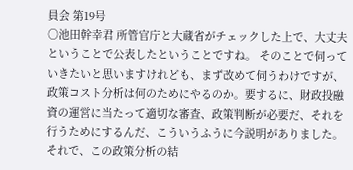員会 第19号
○池田幹幸君 所管官庁と大蔵省がチェックした上で、大丈夫ということで公表したということですね。 そのことで伺っていきたいと思いますけれども、まず改めて伺うわけですが、政策コスト分析は何のためにやるのか。要するに、財政投融資の運営に当たって適切な審査、政策判断が必要だ、それを行うためにするんだ、こういうふうに今説明がありました。それで、この政策分析の結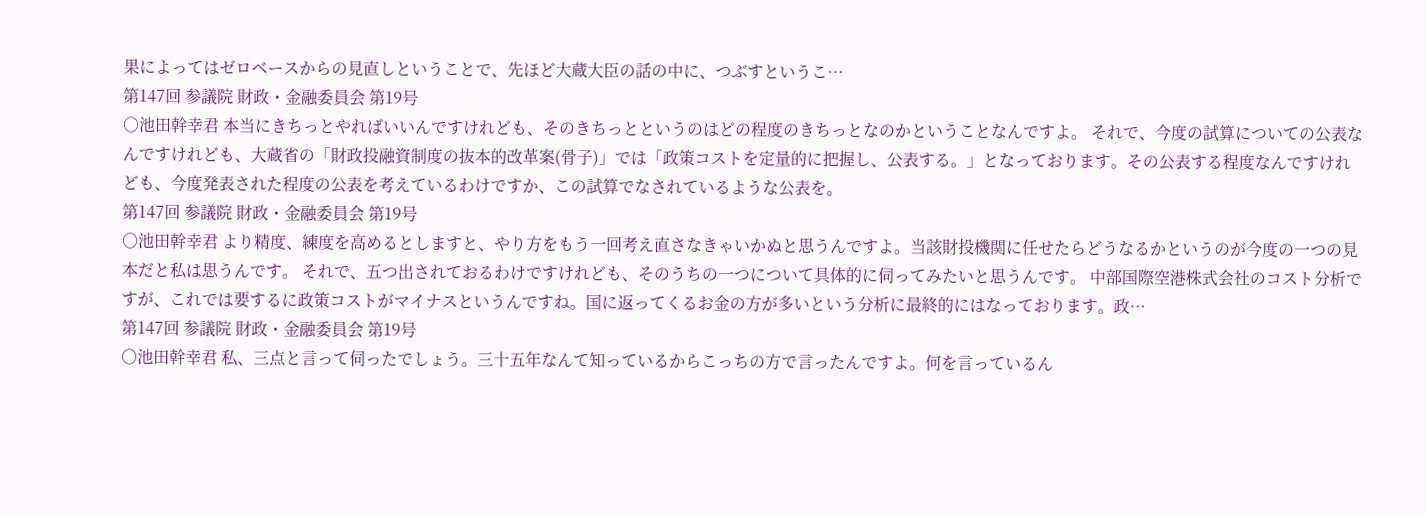果によってはゼロベースからの見直しということで、先ほど大蔵大臣の話の中に、つぶすというこ…
第147回 参議院 財政・金融委員会 第19号
○池田幹幸君 本当にきちっとやればいいんですけれども、そのきちっとというのはどの程度のきちっとなのかということなんですよ。 それで、今度の試算についての公表なんですけれども、大蔵省の「財政投融資制度の抜本的改革案(骨子)」では「政策コストを定量的に把握し、公表する。」となっております。その公表する程度なんですけれども、今度発表された程度の公表を考えているわけですか、この試算でなされているような公表を。
第147回 参議院 財政・金融委員会 第19号
○池田幹幸君 より精度、練度を高めるとしますと、やり方をもう一回考え直さなきゃいかぬと思うんですよ。当該財投機関に任せたらどうなるかというのが今度の一つの見本だと私は思うんです。 それで、五つ出されておるわけですけれども、そのうちの一つについて具体的に伺ってみたいと思うんです。 中部国際空港株式会社のコスト分析ですが、これでは要するに政策コストがマイナスというんですね。国に返ってくるお金の方が多いという分析に最終的にはなっております。政…
第147回 参議院 財政・金融委員会 第19号
○池田幹幸君 私、三点と言って伺ったでしょう。三十五年なんて知っているからこっちの方で言ったんですよ。何を言っているん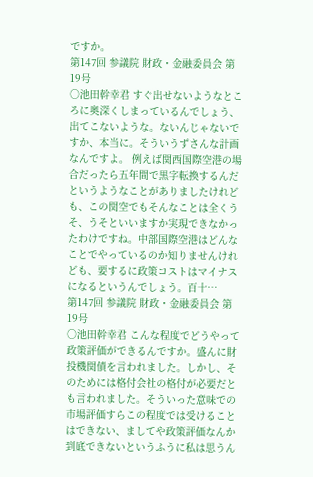ですか。
第147回 参議院 財政・金融委員会 第19号
○池田幹幸君 すぐ出せないようなところに奥深くしまっているんでしょう、出てこないような。ないんじゃないですか、本当に。そういうずさんな計画なんですよ。 例えば関西国際空港の場合だったら五年間で黒字転換するんだというようなことがありましたけれども、この関空でもそんなことは全くうそ、うそといいますか実現できなかったわけですね。中部国際空港はどんなことでやっているのか知りませんけれども、要するに政策コストはマイナスになるというんでしょう。百十…
第147回 参議院 財政・金融委員会 第19号
○池田幹幸君 こんな程度でどうやって政策評価ができるんですか。盛んに財投機関債を言われました。しかし、そのためには格付会社の格付が必要だとも言われました。そういった意味での市場評価すらこの程度では受けることはできない、ましてや政策評価なんか到底できないというふうに私は思うん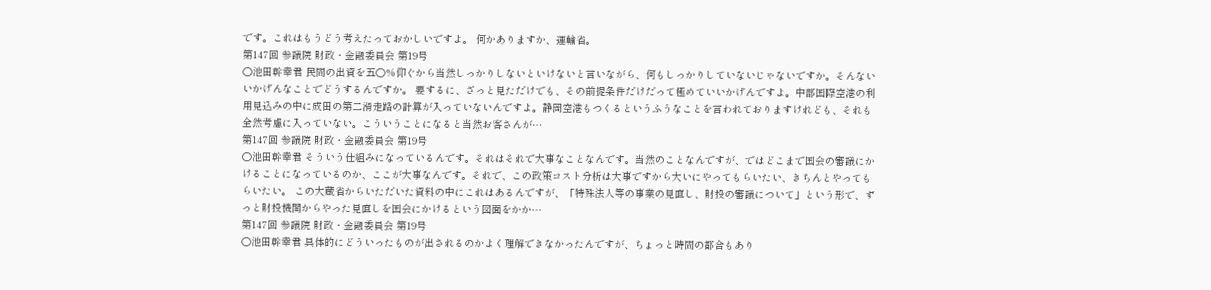です。これはもうどう考えたっておかしいですよ。 何かありますか、運輸省。
第147回 参議院 財政・金融委員会 第19号
○池田幹幸君 民間の出資を五〇%仰ぐから当然しっかりしないといけないと言いながら、何もしっかりしていないじゃないですか。そんないいかげんなことでどうするんですか。 要するに、ざっと見ただけでも、その前提条件だけだって極めていいかげんですよ。中部国際空港の利用見込みの中に成田の第二滑走路の計算が入っていないんですよ。静岡空港もつくるというふうなことを言われておりますけれども、それも全然考慮に入っていない。こういうことになると当然お客さんが…
第147回 参議院 財政・金融委員会 第19号
○池田幹幸君 そういう仕組みになっているんです。それはそれで大事なことなんです。当然のことなんですが、ではどこまで国会の審議にかけることになっているのか、ここが大事なんです。それで、この政策コスト分析は大事ですから大いにやってもらいたい、きちんとやってもらいたい。 この大蔵省からいただいた資料の中にこれはあるんですが、「特殊法人等の事業の見直し、財投の審議について」という形で、ずっと財投機関からやった見直しを国会にかけるという図面をかか…
第147回 参議院 財政・金融委員会 第19号
○池田幹幸君 具体的にどういったものが出されるのかよく理解できなかったんですが、ちょっと時間の都合もあり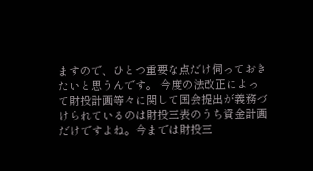ますので、ひとつ重要な点だけ伺っておきたいと思うんです。 今度の法改正によって財投計画等々に関して国会提出が義務づけられているのは財投三表のうち資金計画だけですよね。今までは財投三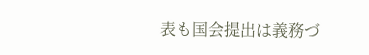表も国会提出は義務づ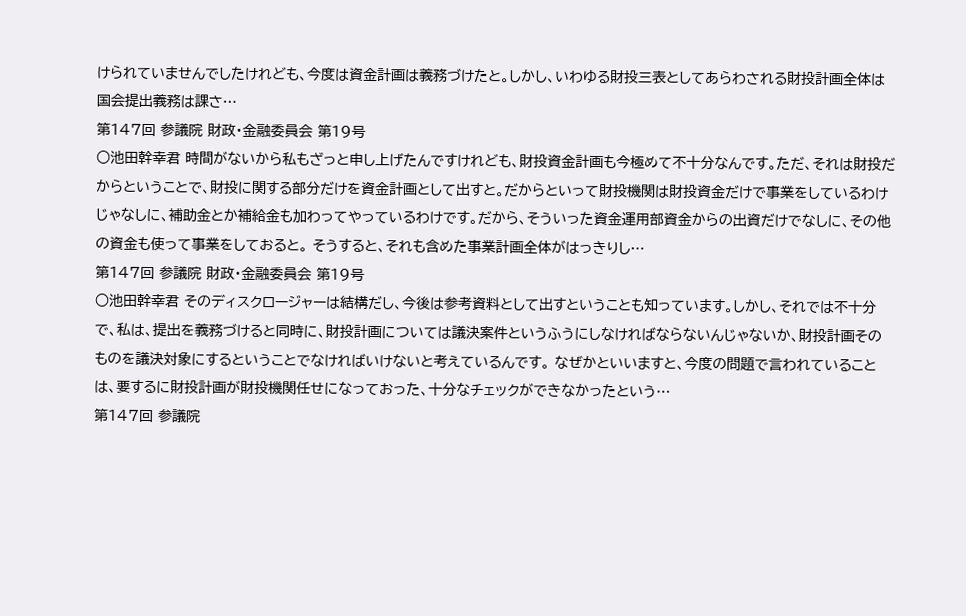けられていませんでしたけれども、今度は資金計画は義務づけたと。しかし、いわゆる財投三表としてあらわされる財投計画全体は国会提出義務は課さ…
第147回 参議院 財政・金融委員会 第19号
○池田幹幸君 時間がないから私もざっと申し上げたんですけれども、財投資金計画も今極めて不十分なんです。ただ、それは財投だからということで、財投に関する部分だけを資金計画として出すと。だからといって財投機関は財投資金だけで事業をしているわけじゃなしに、補助金とか補給金も加わってやっているわけです。だから、そういった資金運用部資金からの出資だけでなしに、その他の資金も使って事業をしておると。 そうすると、それも含めた事業計画全体がはっきりし…
第147回 参議院 財政・金融委員会 第19号
○池田幹幸君 そのディスクロージャーは結構だし、今後は参考資料として出すということも知っています。しかし、それでは不十分で、私は、提出を義務づけると同時に、財投計画については議決案件というふうにしなければならないんじゃないか、財投計画そのものを議決対象にするということでなければいけないと考えているんです。 なぜかといいますと、今度の問題で言われていることは、要するに財投計画が財投機関任せになっておった、十分なチェックができなかったという…
第147回 参議院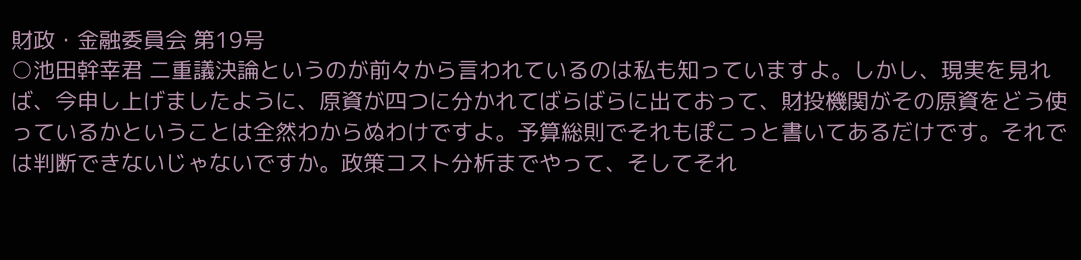財政・金融委員会 第19号
○池田幹幸君 二重議決論というのが前々から言われているのは私も知っていますよ。しかし、現実を見れば、今申し上げましたように、原資が四つに分かれてばらばらに出ておって、財投機関がその原資をどう使っているかということは全然わからぬわけですよ。予算総則でそれもぽこっと書いてあるだけです。それでは判断できないじゃないですか。政策コスト分析までやって、そしてそれ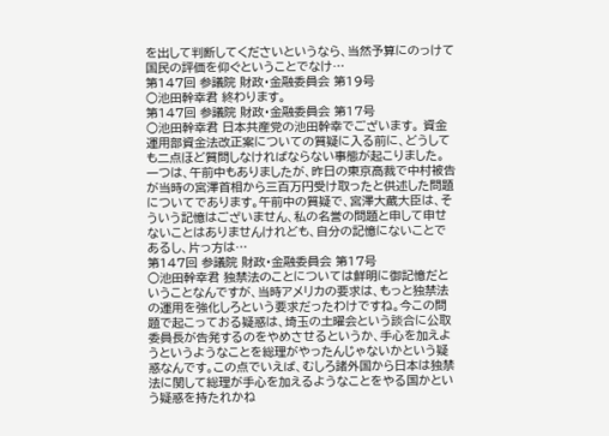を出して判断してくださいというなら、当然予算にのっけて国民の評価を仰ぐということでなけ…
第147回 参議院 財政・金融委員会 第19号
○池田幹幸君 終わります。
第147回 参議院 財政・金融委員会 第17号
○池田幹幸君 日本共産党の池田幹幸でございます。 資金運用部資金法改正案についての質疑に入る前に、どうしても二点ほど質問しなければならない事態が起こりました。 一つは、午前中もありましたが、昨日の東京高裁で中村被告が当時の宮澤首相から三百万円受け取ったと供述した問題についてであります。午前中の質疑で、宮澤大蔵大臣は、そういう記憶はございません、私の名誉の問題と申して申せないことはありませんけれども、自分の記憶にないことであるし、片っ方は…
第147回 参議院 財政・金融委員会 第17号
○池田幹幸君 独禁法のことについては鮮明に御記憶だということなんですが、当時アメリカの要求は、もっと独禁法の運用を強化しろという要求だったわけですね。今この問題で起こっておる疑惑は、埼玉の土曜会という談合に公取委員長が告発するのをやめさせるというか、手心を加えようというようなことを総理がやったんじゃないかという疑惑なんです。この点でいえば、むしろ諸外国から日本は独禁法に関して総理が手心を加えるようなことをやる国かという疑惑を持たれかね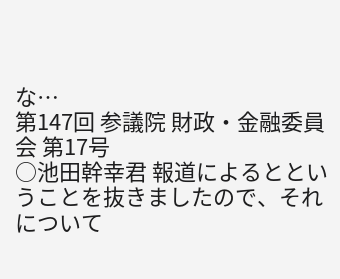な…
第147回 参議院 財政・金融委員会 第17号
○池田幹幸君 報道によるとということを抜きましたので、それについて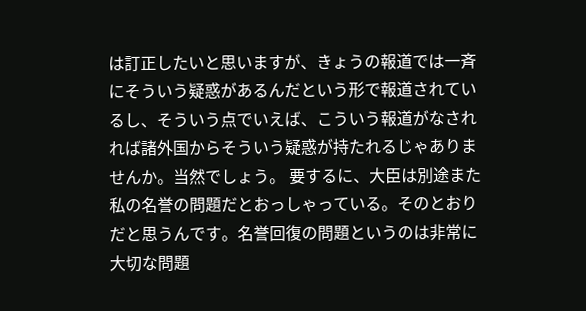は訂正したいと思いますが、きょうの報道では一斉にそういう疑惑があるんだという形で報道されているし、そういう点でいえば、こういう報道がなされれば諸外国からそういう疑惑が持たれるじゃありませんか。当然でしょう。 要するに、大臣は別途また私の名誉の問題だとおっしゃっている。そのとおりだと思うんです。名誉回復の問題というのは非常に大切な問題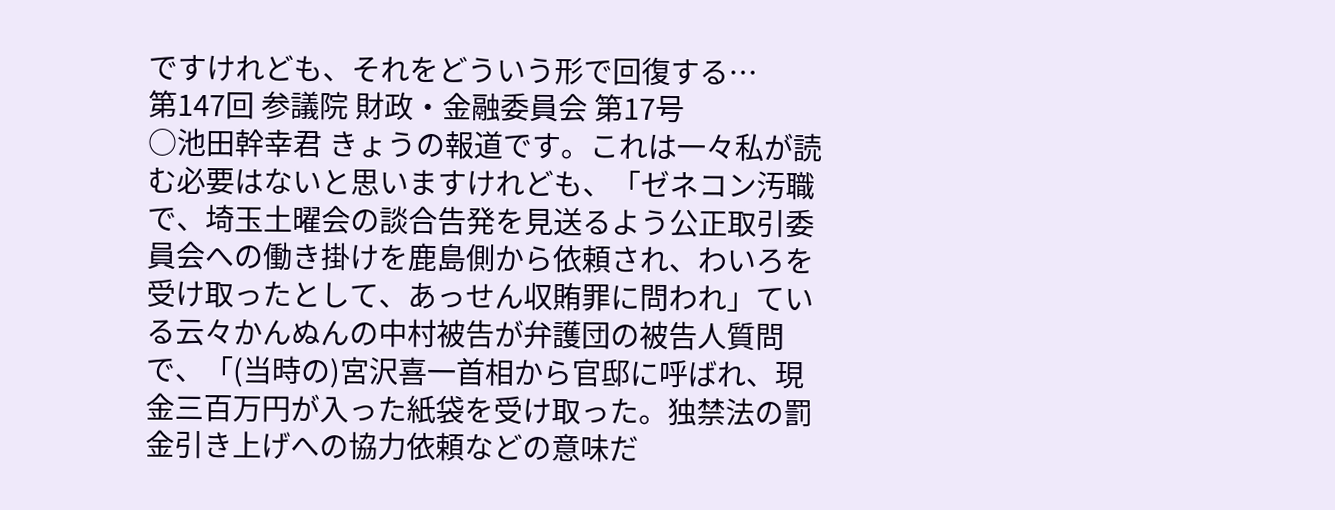ですけれども、それをどういう形で回復する…
第147回 参議院 財政・金融委員会 第17号
○池田幹幸君 きょうの報道です。これは一々私が読む必要はないと思いますけれども、「ゼネコン汚職で、埼玉土曜会の談合告発を見送るよう公正取引委員会への働き掛けを鹿島側から依頼され、わいろを受け取ったとして、あっせん収賄罪に問われ」ている云々かんぬんの中村被告が弁護団の被告人質問で、「(当時の)宮沢喜一首相から官邸に呼ばれ、現金三百万円が入った紙袋を受け取った。独禁法の罰金引き上げへの協力依頼などの意味だ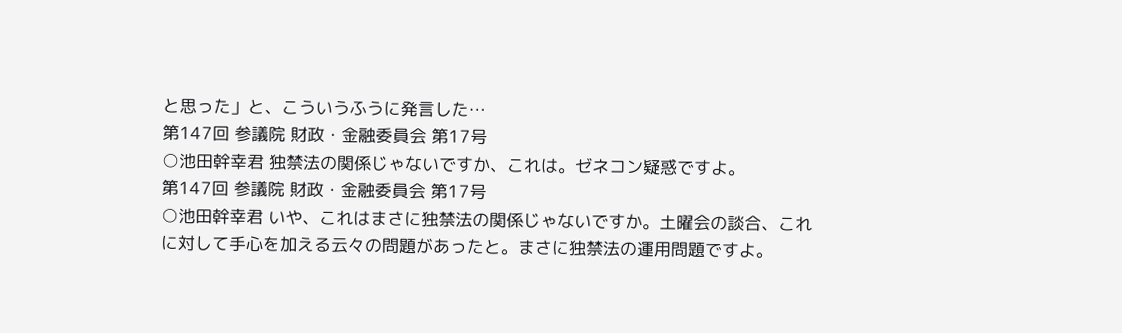と思った」と、こういうふうに発言した…
第147回 参議院 財政・金融委員会 第17号
○池田幹幸君 独禁法の関係じゃないですか、これは。ゼネコン疑惑ですよ。
第147回 参議院 財政・金融委員会 第17号
○池田幹幸君 いや、これはまさに独禁法の関係じゃないですか。土曜会の談合、これに対して手心を加える云々の問題があったと。まさに独禁法の運用問題ですよ。